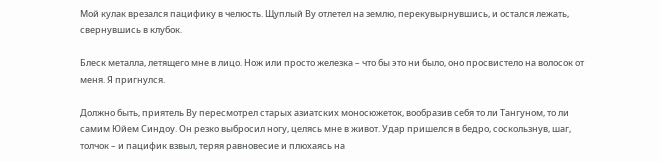Мой кулак врезался пацифику в челюсть. Щуплый Ву отлетел на землю, перекувырнувшись, и остался лежать, свернувшись в клубок.

Блеск металла, летящего мне в лицо. Нож или просто железка – что бы это ни было, оно просвистело на волосок от меня. Я пригнулся.

Должно быть, приятель Ву пересмотрел старых азиатских моносюжеток, вообразив себя то ли Тангуном, то ли самим Юйем Синдоу. Он резко выбросил ногу, целясь мне в живот. Удар пришелся в бедро, соскользнув, шаг, толчок – и пацифик взвыл, теряя равновесие и плюхаясь на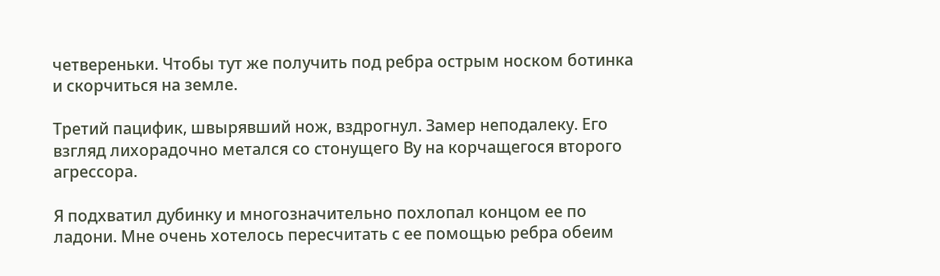четвереньки. Чтобы тут же получить под ребра острым носком ботинка и скорчиться на земле.

Третий пацифик, швырявший нож, вздрогнул. Замер неподалеку. Его взгляд лихорадочно метался со стонущего Ву на корчащегося второго агрессора.

Я подхватил дубинку и многозначительно похлопал концом ее по ладони. Мне очень хотелось пересчитать с ее помощью ребра обеим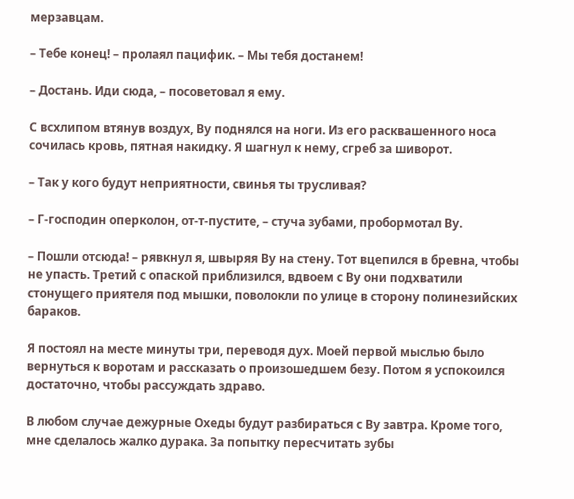мерзавцам.

– Тебе конец! – пролаял пацифик. – Мы тебя достанем!

– Достань. Иди сюда, – посоветовал я ему.

С всхлипом втянув воздух, Ву поднялся на ноги. Из его расквашенного носа сочилась кровь, пятная накидку. Я шагнул к нему, сгреб за шиворот.

– Так у кого будут неприятности, свинья ты трусливая?

– Г-господин оперколон, от-т-пустите, – стуча зубами, пробормотал Ву.

– Пошли отсюда! – рявкнул я, швыряя Ву на стену. Тот вцепился в бревна, чтобы не упасть. Третий с опаской приблизился, вдвоем с Ву они подхватили стонущего приятеля под мышки, поволокли по улице в сторону полинезийских бараков.

Я постоял на месте минуты три, переводя дух. Моей первой мыслью было вернуться к воротам и рассказать о произошедшем безу. Потом я успокоился достаточно, чтобы рассуждать здраво.

В любом случае дежурные Охеды будут разбираться с Ву завтра. Кроме того, мне сделалось жалко дурака. За попытку пересчитать зубы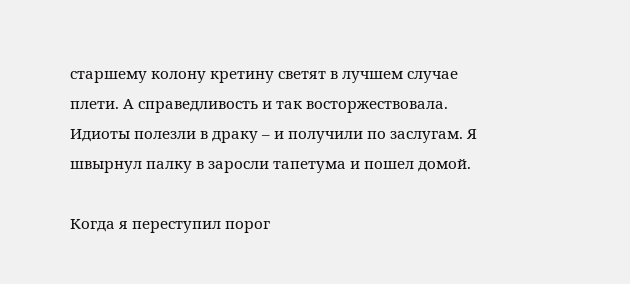старшему колону кретину светят в лучшем случае плети. А справедливость и так восторжествовала. Идиоты полезли в драку – и получили по заслугам. Я швырнул палку в заросли тапетума и пошел домой.

Когда я переступил порог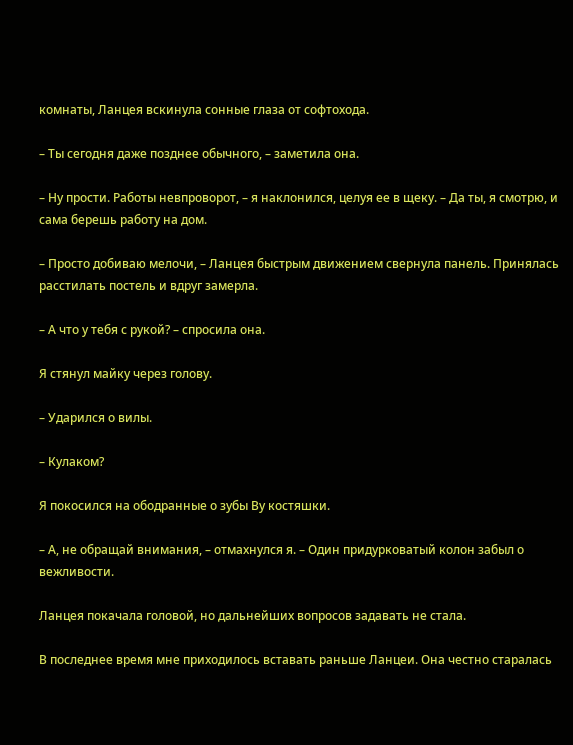комнаты, Ланцея вскинула сонные глаза от софтохода.

– Ты сегодня даже позднее обычного, – заметила она.

– Ну прости. Работы невпроворот, – я наклонился, целуя ее в щеку. – Да ты, я смотрю, и сама берешь работу на дом.

– Просто добиваю мелочи, – Ланцея быстрым движением свернула панель. Принялась расстилать постель и вдруг замерла.

– А что у тебя с рукой? – спросила она.

Я стянул майку через голову.

– Ударился о вилы.

– Кулаком?

Я покосился на ободранные о зубы Ву костяшки.

– А, не обращай внимания, – отмахнулся я. – Один придурковатый колон забыл о вежливости.

Ланцея покачала головой, но дальнейших вопросов задавать не стала.

В последнее время мне приходилось вставать раньше Ланцеи. Она честно старалась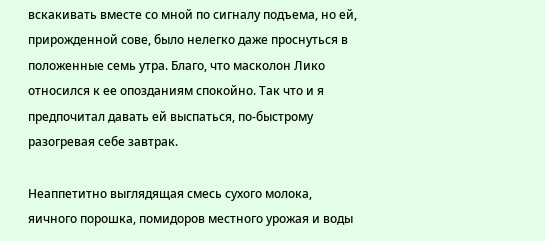вскакивать вместе со мной по сигналу подъема, но ей, прирожденной сове, было нелегко даже проснуться в положенные семь утра. Благо, что масколон Лико относился к ее опозданиям спокойно. Так что и я предпочитал давать ей выспаться, по-быстрому разогревая себе завтрак.

Неаппетитно выглядящая смесь сухого молока, яичного порошка, помидоров местного урожая и воды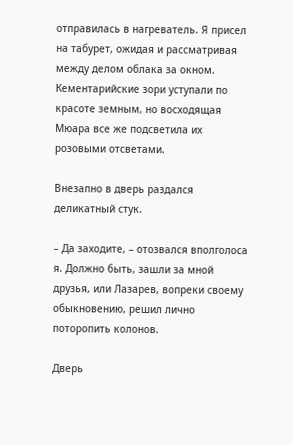отправилась в нагреватель. Я присел на табурет, ожидая и рассматривая между делом облака за окном. Кементарийские зори уступали по красоте земным, но восходящая Мюара все же подсветила их розовыми отсветами.

Внезапно в дверь раздался деликатный стук.

– Да заходите, – отозвался вполголоса я. Должно быть, зашли за мной друзья, или Лазарев, вопреки своему обыкновению, решил лично поторопить колонов.

Дверь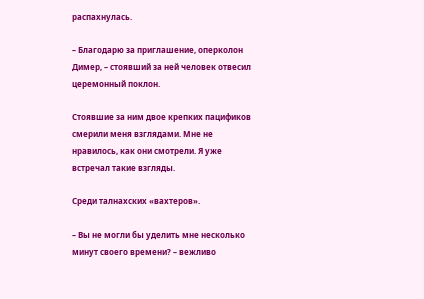распахнулась.

– Благодарю за приглашение, оперколон Димер, – стоявший за ней человек отвесил церемонный поклон.

Стоявшие за ним двое крепких пацификов смерили меня взглядами. Мне не нравилось, как они смотрели. Я уже встречал такие взгляды.

Среди талнахских «вахтеров».

– Вы не могли бы уделить мне несколько минут своего времени? – вежливо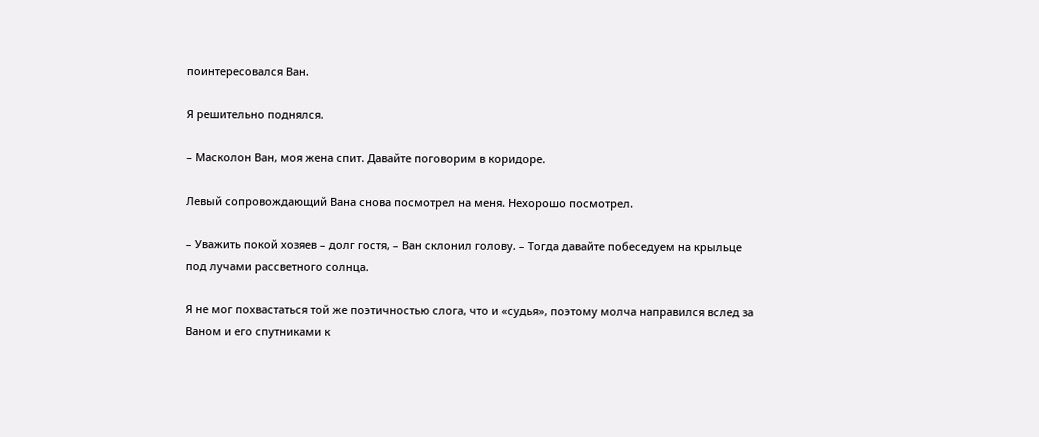поинтересовался Ван.

Я решительно поднялся.

– Масколон Ван, моя жена спит. Давайте поговорим в коридоре.

Левый сопровождающий Вана снова посмотрел на меня. Нехорошо посмотрел.

– Уважить покой хозяев – долг гостя, – Ван склонил голову. – Тогда давайте побеседуем на крыльце под лучами рассветного солнца.

Я не мог похвастаться той же поэтичностью слога, что и «судья», поэтому молча направился вслед за Ваном и его спутниками к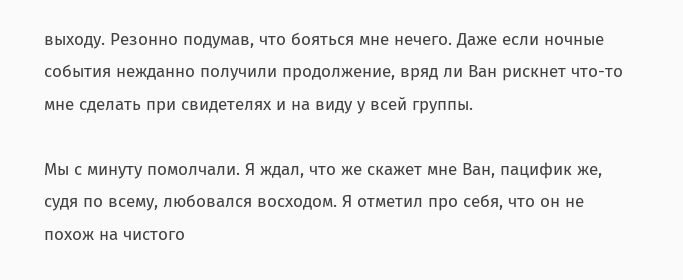выходу. Резонно подумав, что бояться мне нечего. Даже если ночные события нежданно получили продолжение, вряд ли Ван рискнет что-то мне сделать при свидетелях и на виду у всей группы.

Мы с минуту помолчали. Я ждал, что же скажет мне Ван, пацифик же, судя по всему, любовался восходом. Я отметил про себя, что он не похож на чистого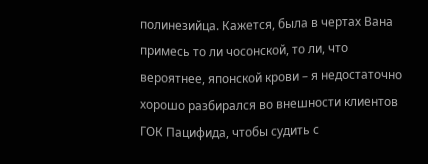полинезийца. Кажется, была в чертах Вана примесь то ли чосонской, то ли, что вероятнее, японской крови – я недостаточно хорошо разбирался во внешности клиентов ГОК Пацифида, чтобы судить с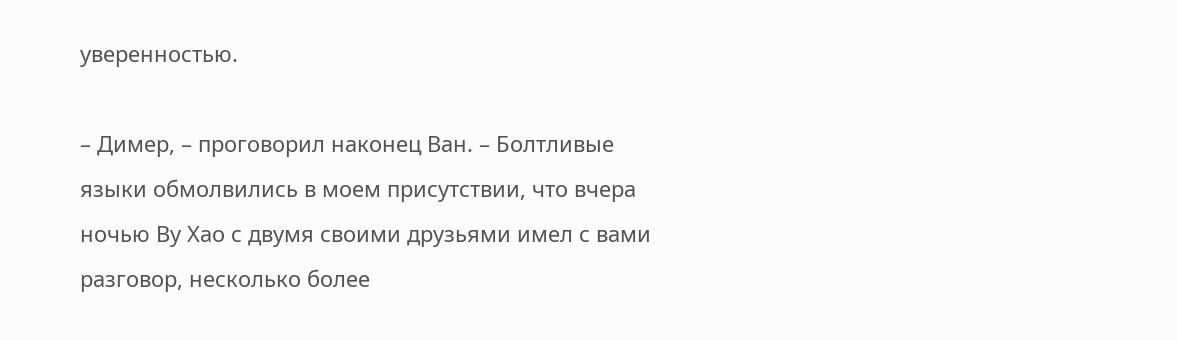уверенностью.

– Димер, – проговорил наконец Ван. – Болтливые языки обмолвились в моем присутствии, что вчера ночью Ву Хао с двумя своими друзьями имел с вами разговор, несколько более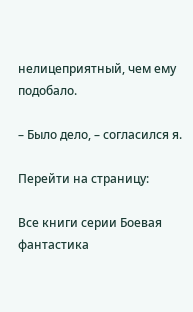нелицеприятный, чем ему подобало.

– Было дело, – согласился я.

Перейти на страницу:

Все книги серии Боевая фантастика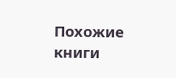Похожие книги